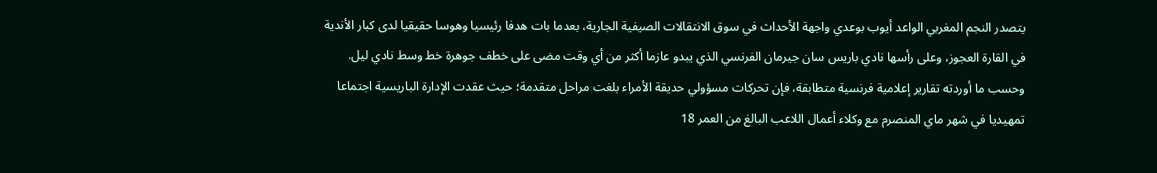يتصدر النجم المغربي الواعد أيوب بوعدي واجهة الأحداث في سوق الانتقالات الصيفية الجارية، بعدما بات هدفا رئيسيا وهوسا حقيقيا لدى كبار الأندية في القارة العجوز، وعلى رأسها نادي باريس سان جيرمان الفرنسي الذي يبدو عازما أكثر من أي وقت مضى على خطف جوهرة خط وسط نادي ليل.
وحسب ما أوردته تقارير إعلامية فرنسية متطابقة، فإن تحركات مسؤولي حديقة الأمراء بلغت مراحل متقدمة؛ حيث عقدت الإدارة الباريسية اجتماعا تمهيديا في شهر ماي المنصرم مع وكلاء أعمال اللاعب البالغ من العمر 18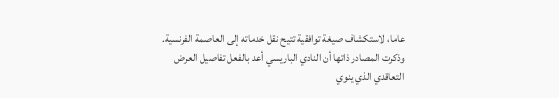عاما، لاستكشاف صيغة توافقية تتيح نقل خدماته إلى العاصمة الفرنسية. وذكرت المصادر ذاتها أن النادي الباريسي أعد بالفعل تفاصيل العرض التعاقدي الذي ينوي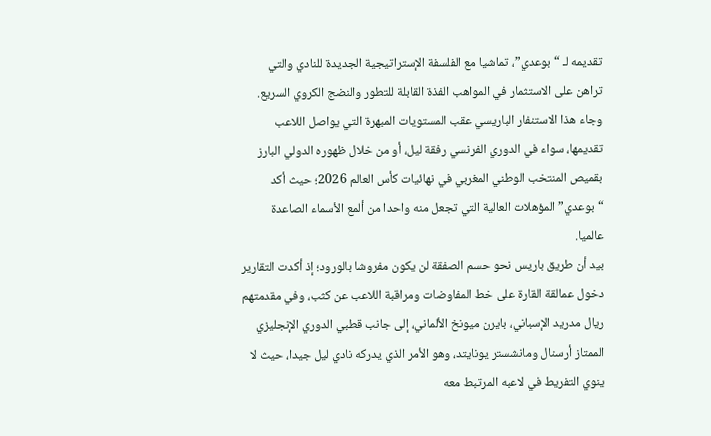تقديمه لـ “بوعدي”، تماشيا مع الفلسفة الإستراتيجية الجديدة للنادي والتي تراهن على الاستثمار في المواهب الفذة القابلة للتطور والنضج الكروي السريع.
وجاء هذا الاستنفار الباريسي عقب المستويات المبهرة التي يواصل اللاعب تقديمها، سواء في الدوري الفرنسي رفقة ليل، أو من خلال ظهوره الدولي البارز بقميص المنتخب الوطني المغربي في نهائيات كأس العالم 2026؛ حيث أكد “بوعدي” المؤهلات العالية التي تجعل منه واحدا من ألمع الأسماء الصاعدة عالميا.
بيد أن طريق باريس نحو حسم الصفقة لن يكون مفروشا بالورود؛ إذ أكدت التقارير دخول عمالقة القارة على خط المفاوضات ومراقبة اللاعب عن كثب، وفي مقدمتهم ريال مدريد الإسباني، بايرن ميونخ الألماني، إلى جانب قطبي الدوري الإنجليزي الممتاز أرسنال ومانشستر يونايتد، وهو الأمر الذي يدركه نادي ليل جيدا، حيث لا ينوي التفريط في لاعبه المرتبط معه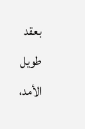بعقد طويل الأمد،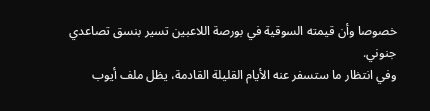خصوصا وأن قيمته السوقية في بورصة اللاعبين تسير بنسق تصاعدي جنوني.
وفي انتظار ما ستسفر عنه الأيام القليلة القادمة، يظل ملف أيوب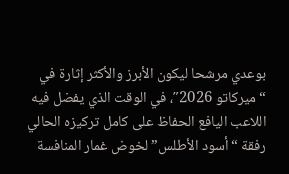بوعدي مرشحا ليكون الأبرز والأكثر إثارة في “ميركاتو 2026″، في الوقت الذي يفضل فيه اللاعب اليافع الحفاظ على كامل تركيزه الحالي رفقة “أسود الأطلس” لخوض غمار المنافسة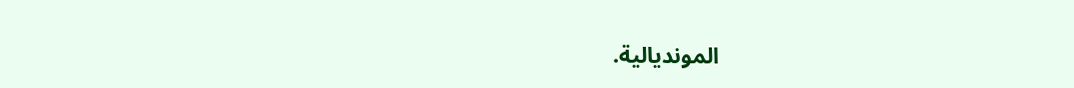المونديالية.